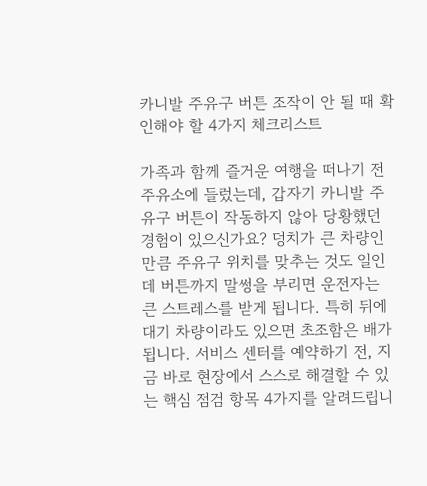카니발 주유구 버튼 조작이 안 될 때 확인해야 할 4가지 체크리스트

가족과 함께 즐거운 여행을 떠나기 전 주유소에 들렀는데, 갑자기 카니발 주유구 버튼이 작동하지 않아 당황했던 경험이 있으신가요? 덩치가 큰 차량인 만큼 주유구 위치를 맞추는 것도 일인데 버튼까지 말썽을 부리면 운전자는 큰 스트레스를 받게 됩니다. 특히 뒤에 대기 차량이라도 있으면 초조함은 배가 됩니다. 서비스 센터를 예약하기 전, 지금 바로 현장에서 스스로 해결할 수 있는 핵심 점검 항목 4가지를 알려드립니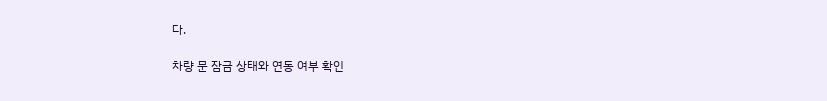다.

차량 문 잠금 상태와 연동 여부 확인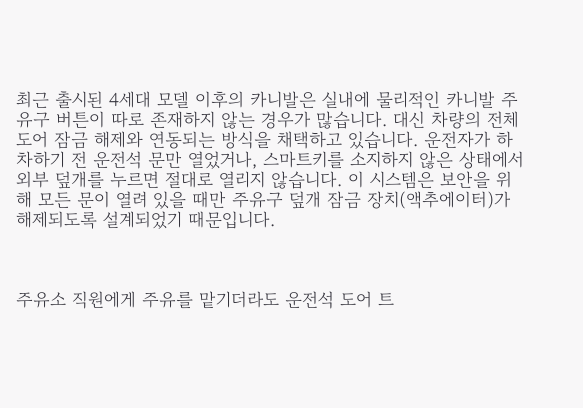최근 출시된 4세대 모델 이후의 카니발은 실내에 물리적인 카니발 주유구 버튼이 따로 존재하지 않는 경우가 많습니다. 대신 차량의 전체 도어 잠금 해제와 연동되는 방식을 채택하고 있습니다. 운전자가 하차하기 전 운전석 문만 열었거나, 스마트키를 소지하지 않은 상태에서 외부 덮개를 누르면 절대로 열리지 않습니다. 이 시스템은 보안을 위해 모든 문이 열려 있을 때만 주유구 덮개 잠금 장치(액추에이터)가 해제되도록 설계되었기 때문입니다.



주유소 직원에게 주유를 맡기더라도 운전석 도어 트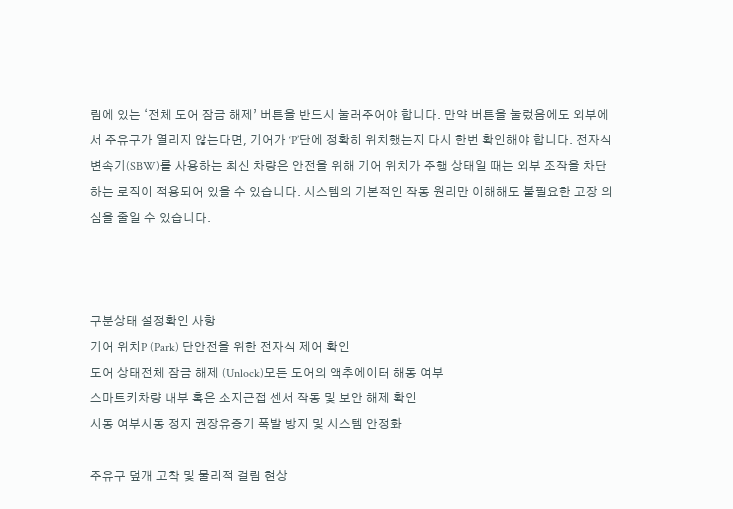림에 있는 ‘전체 도어 잠금 해제’ 버튼을 반드시 눌러주어야 합니다. 만약 버튼을 눌렀음에도 외부에서 주유구가 열리지 않는다면, 기어가 ‘P’단에 정확히 위치했는지 다시 한번 확인해야 합니다. 전자식 변속기(SBW)를 사용하는 최신 차량은 안전을 위해 기어 위치가 주행 상태일 때는 외부 조작을 차단하는 로직이 적용되어 있을 수 있습니다. 시스템의 기본적인 작동 원리만 이해해도 불필요한 고장 의심을 줄일 수 있습니다.



구분상태 설정확인 사항
기어 위치P (Park) 단안전을 위한 전자식 제어 확인
도어 상태전체 잠금 해제 (Unlock)모든 도어의 액추에이터 해동 여부
스마트키차량 내부 혹은 소지근접 센서 작동 및 보안 해제 확인
시동 여부시동 정지 권장유증기 폭발 방지 및 시스템 안정화

주유구 덮개 고착 및 물리적 걸림 현상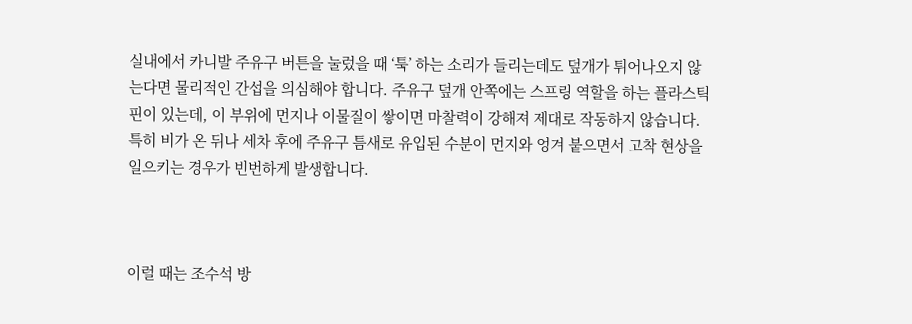실내에서 카니발 주유구 버튼을 눌렀을 때 ‘툭’ 하는 소리가 들리는데도 덮개가 튀어나오지 않는다면 물리적인 간섭을 의심해야 합니다. 주유구 덮개 안쪽에는 스프링 역할을 하는 플라스틱 핀이 있는데, 이 부위에 먼지나 이물질이 쌓이면 마찰력이 강해져 제대로 작동하지 않습니다. 특히 비가 온 뒤나 세차 후에 주유구 틈새로 유입된 수분이 먼지와 엉겨 붙으면서 고착 현상을 일으키는 경우가 빈번하게 발생합니다.



이럴 때는 조수석 방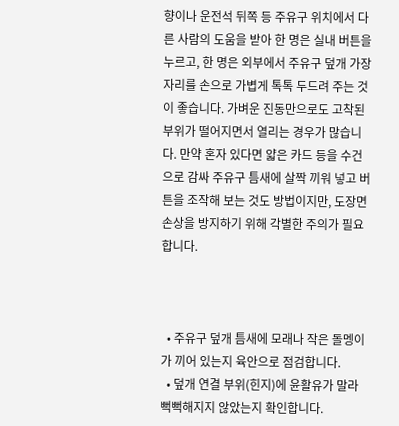향이나 운전석 뒤쪽 등 주유구 위치에서 다른 사람의 도움을 받아 한 명은 실내 버튼을 누르고, 한 명은 외부에서 주유구 덮개 가장자리를 손으로 가볍게 톡톡 두드려 주는 것이 좋습니다. 가벼운 진동만으로도 고착된 부위가 떨어지면서 열리는 경우가 많습니다. 만약 혼자 있다면 얇은 카드 등을 수건으로 감싸 주유구 틈새에 살짝 끼워 넣고 버튼을 조작해 보는 것도 방법이지만, 도장면 손상을 방지하기 위해 각별한 주의가 필요합니다.



  • 주유구 덮개 틈새에 모래나 작은 돌멩이가 끼어 있는지 육안으로 점검합니다.
  • 덮개 연결 부위(힌지)에 윤활유가 말라 뻑뻑해지지 않았는지 확인합니다.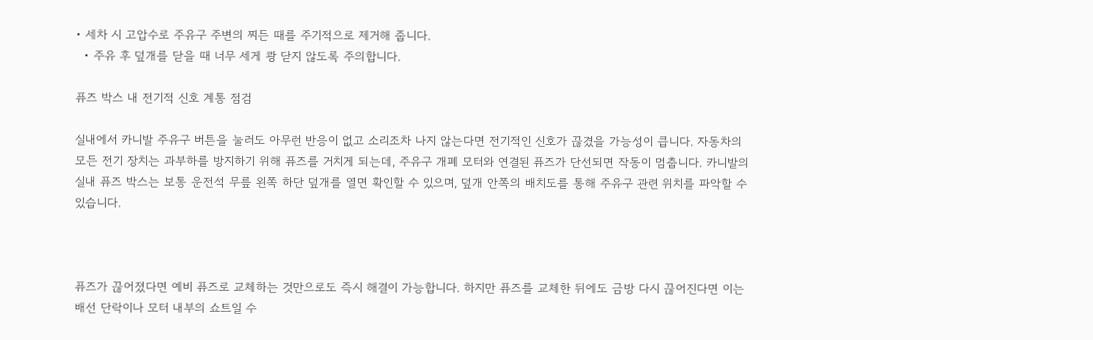• 세차 시 고압수로 주유구 주변의 찌든 때를 주기적으로 제거해 줍니다.
  • 주유 후 덮개를 닫을 때 너무 세게 쾅 닫지 않도록 주의합니다.

퓨즈 박스 내 전기적 신호 계통 점검

실내에서 카니발 주유구 버튼을 눌러도 아무런 반응이 없고 소리조차 나지 않는다면 전기적인 신호가 끊겼을 가능성이 큽니다. 자동차의 모든 전기 장치는 과부하를 방지하기 위해 퓨즈를 거치게 되는데, 주유구 개폐 모터와 연결된 퓨즈가 단선되면 작동이 멈춥니다. 카니발의 실내 퓨즈 박스는 보통 운전석 무릎 왼쪽 하단 덮개를 열면 확인할 수 있으며, 덮개 안쪽의 배치도를 통해 주유구 관련 위치를 파악할 수 있습니다.



퓨즈가 끊어졌다면 예비 퓨즈로 교체하는 것만으로도 즉시 해결이 가능합니다. 하지만 퓨즈를 교체한 뒤에도 금방 다시 끊어진다면 이는 배선 단락이나 모터 내부의 쇼트일 수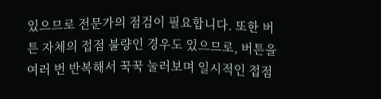있으므로 전문가의 점검이 필요합니다. 또한 버튼 자체의 접점 불량인 경우도 있으므로, 버튼을 여러 번 반복해서 꾹꾹 눌러보며 일시적인 접점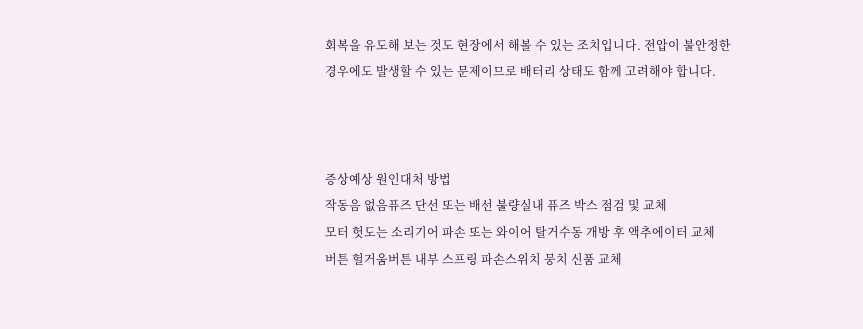회복을 유도해 보는 것도 현장에서 해볼 수 있는 조치입니다. 전압이 불안정한 경우에도 발생할 수 있는 문제이므로 배터리 상태도 함께 고려해야 합니다.



증상예상 원인대처 방법
작동음 없음퓨즈 단선 또는 배선 불량실내 퓨즈 박스 점검 및 교체
모터 헛도는 소리기어 파손 또는 와이어 탈거수동 개방 후 액추에이터 교체
버튼 헐거움버튼 내부 스프링 파손스위치 뭉치 신품 교체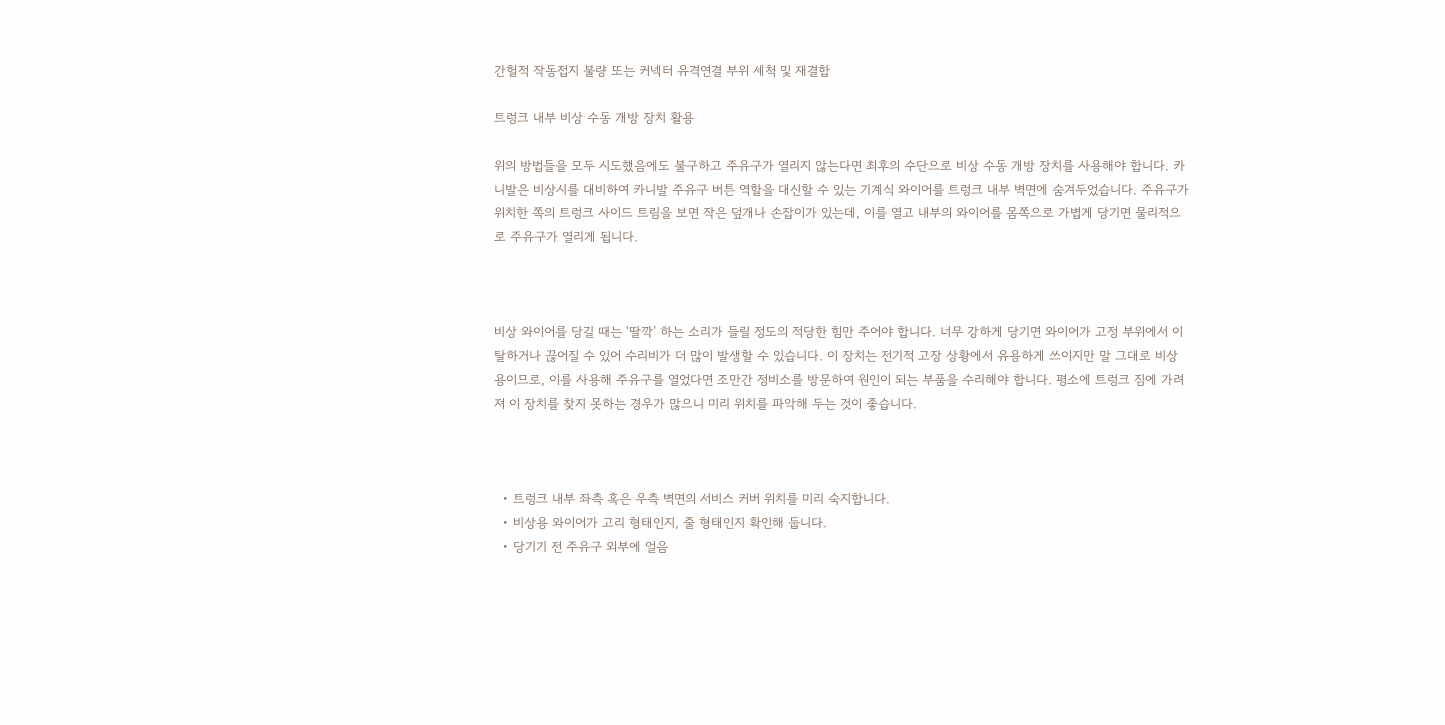간헐적 작동접지 불량 또는 커넥터 유격연결 부위 세척 및 재결합

트렁크 내부 비상 수동 개방 장치 활용

위의 방법들을 모두 시도했음에도 불구하고 주유구가 열리지 않는다면 최후의 수단으로 비상 수동 개방 장치를 사용해야 합니다. 카니발은 비상시를 대비하여 카니발 주유구 버튼 역할을 대신할 수 있는 기계식 와이어를 트렁크 내부 벽면에 숨겨두었습니다. 주유구가 위치한 쪽의 트렁크 사이드 트림을 보면 작은 덮개나 손잡이가 있는데, 이를 열고 내부의 와이어를 몸쪽으로 가볍게 당기면 물리적으로 주유구가 열리게 됩니다.



비상 와이어를 당길 때는 ‘딸깍’ 하는 소리가 들릴 정도의 적당한 힘만 주어야 합니다. 너무 강하게 당기면 와이어가 고정 부위에서 이탈하거나 끊어질 수 있어 수리비가 더 많이 발생할 수 있습니다. 이 장치는 전기적 고장 상황에서 유용하게 쓰이지만 말 그대로 비상용이므로, 이를 사용해 주유구를 열었다면 조만간 정비소를 방문하여 원인이 되는 부품을 수리해야 합니다. 평소에 트렁크 짐에 가려져 이 장치를 찾지 못하는 경우가 많으니 미리 위치를 파악해 두는 것이 좋습니다.



  • 트렁크 내부 좌측 혹은 우측 벽면의 서비스 커버 위치를 미리 숙지합니다.
  • 비상용 와이어가 고리 형태인지, 줄 형태인지 확인해 둡니다.
  • 당기기 전 주유구 외부에 얼음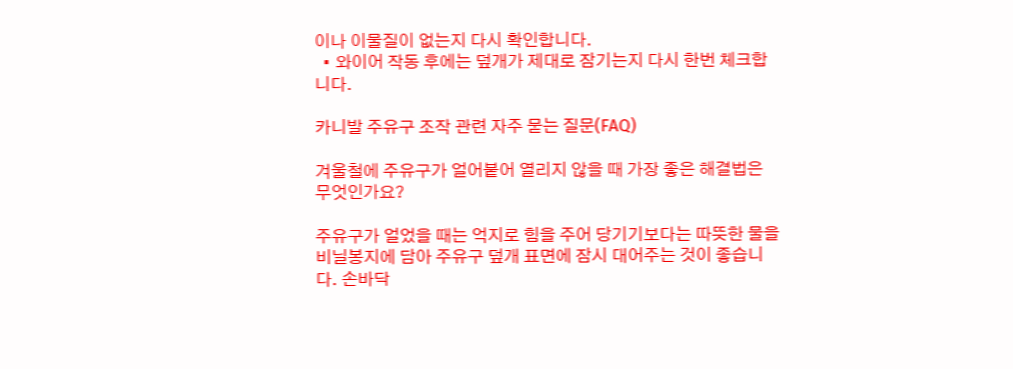이나 이물질이 없는지 다시 확인합니다.
  • 와이어 작동 후에는 덮개가 제대로 잠기는지 다시 한번 체크합니다.

카니발 주유구 조작 관련 자주 묻는 질문(FAQ)

겨울철에 주유구가 얼어붙어 열리지 않을 때 가장 좋은 해결법은 무엇인가요?

주유구가 얼었을 때는 억지로 힘을 주어 당기기보다는 따뜻한 물을 비닐봉지에 담아 주유구 덮개 표면에 잠시 대어주는 것이 좋습니다. 손바닥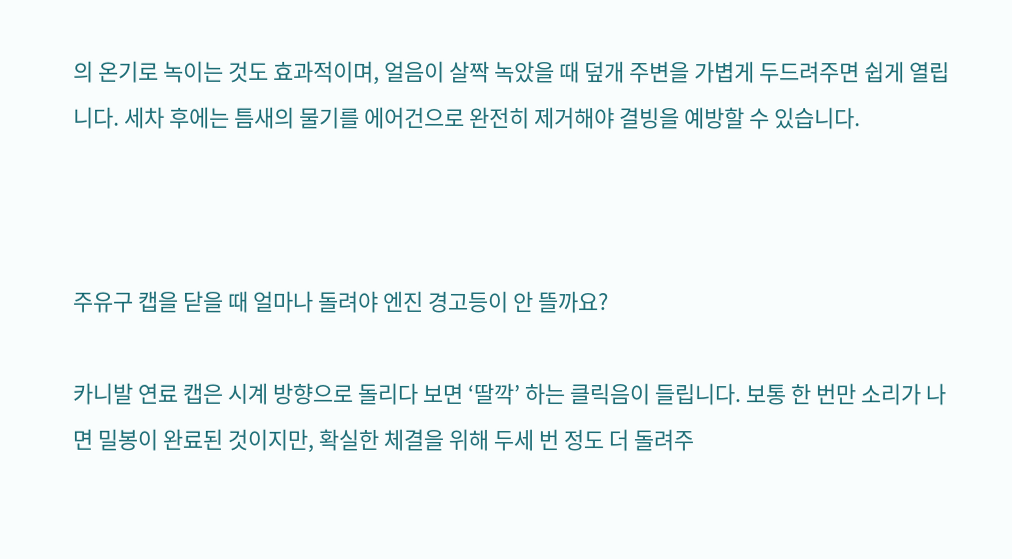의 온기로 녹이는 것도 효과적이며, 얼음이 살짝 녹았을 때 덮개 주변을 가볍게 두드려주면 쉽게 열립니다. 세차 후에는 틈새의 물기를 에어건으로 완전히 제거해야 결빙을 예방할 수 있습니다.



주유구 캡을 닫을 때 얼마나 돌려야 엔진 경고등이 안 뜰까요?

카니발 연료 캡은 시계 방향으로 돌리다 보면 ‘딸깍’ 하는 클릭음이 들립니다. 보통 한 번만 소리가 나면 밀봉이 완료된 것이지만, 확실한 체결을 위해 두세 번 정도 더 돌려주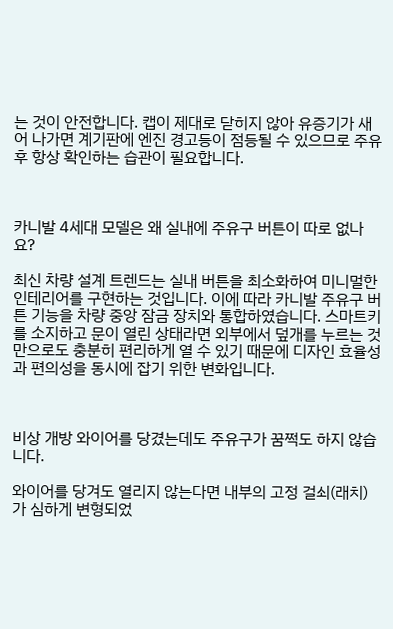는 것이 안전합니다. 캡이 제대로 닫히지 않아 유증기가 새어 나가면 계기판에 엔진 경고등이 점등될 수 있으므로 주유 후 항상 확인하는 습관이 필요합니다.



카니발 4세대 모델은 왜 실내에 주유구 버튼이 따로 없나요?

최신 차량 설계 트렌드는 실내 버튼을 최소화하여 미니멀한 인테리어를 구현하는 것입니다. 이에 따라 카니발 주유구 버튼 기능을 차량 중앙 잠금 장치와 통합하였습니다. 스마트키를 소지하고 문이 열린 상태라면 외부에서 덮개를 누르는 것만으로도 충분히 편리하게 열 수 있기 때문에 디자인 효율성과 편의성을 동시에 잡기 위한 변화입니다.



비상 개방 와이어를 당겼는데도 주유구가 꿈쩍도 하지 않습니다.

와이어를 당겨도 열리지 않는다면 내부의 고정 걸쇠(래치)가 심하게 변형되었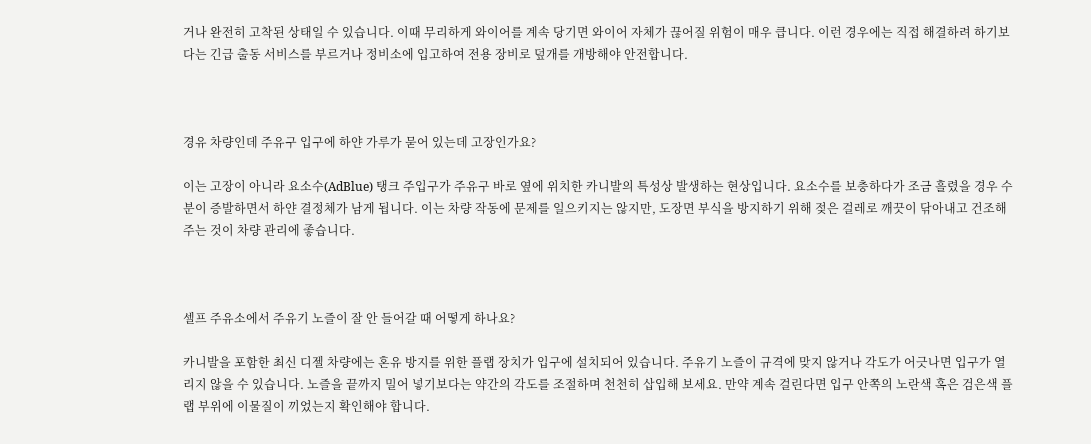거나 완전히 고착된 상태일 수 있습니다. 이때 무리하게 와이어를 계속 당기면 와이어 자체가 끊어질 위험이 매우 큽니다. 이런 경우에는 직접 해결하려 하기보다는 긴급 출동 서비스를 부르거나 정비소에 입고하여 전용 장비로 덮개를 개방해야 안전합니다.



경유 차량인데 주유구 입구에 하얀 가루가 묻어 있는데 고장인가요?

이는 고장이 아니라 요소수(AdBlue) 탱크 주입구가 주유구 바로 옆에 위치한 카니발의 특성상 발생하는 현상입니다. 요소수를 보충하다가 조금 흘렸을 경우 수분이 증발하면서 하얀 결정체가 남게 됩니다. 이는 차량 작동에 문제를 일으키지는 않지만, 도장면 부식을 방지하기 위해 젖은 걸레로 깨끗이 닦아내고 건조해 주는 것이 차량 관리에 좋습니다.



셀프 주유소에서 주유기 노즐이 잘 안 들어갈 때 어떻게 하나요?

카니발을 포함한 최신 디젤 차량에는 혼유 방지를 위한 플랩 장치가 입구에 설치되어 있습니다. 주유기 노즐이 규격에 맞지 않거나 각도가 어긋나면 입구가 열리지 않을 수 있습니다. 노즐을 끝까지 밀어 넣기보다는 약간의 각도를 조절하며 천천히 삽입해 보세요. 만약 계속 걸린다면 입구 안쪽의 노란색 혹은 검은색 플랩 부위에 이물질이 끼었는지 확인해야 합니다.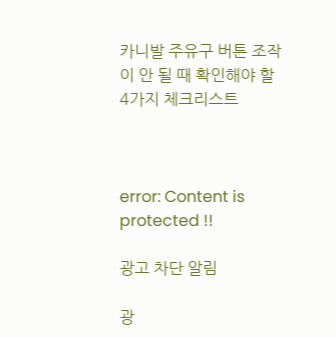카니발 주유구 버튼 조작이 안 될 때 확인해야 할 4가지 체크리스트



error: Content is protected !!

광고 차단 알림

광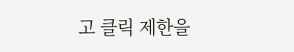고 클릭 제한을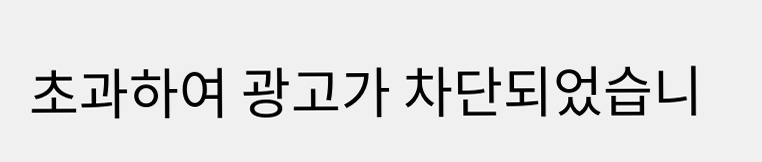초과하여 광고가 차단되었습니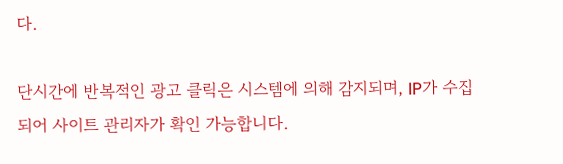다.

단시간에 반복적인 광고 클릭은 시스템에 의해 감지되며, IP가 수집되어 사이트 관리자가 확인 가능합니다.